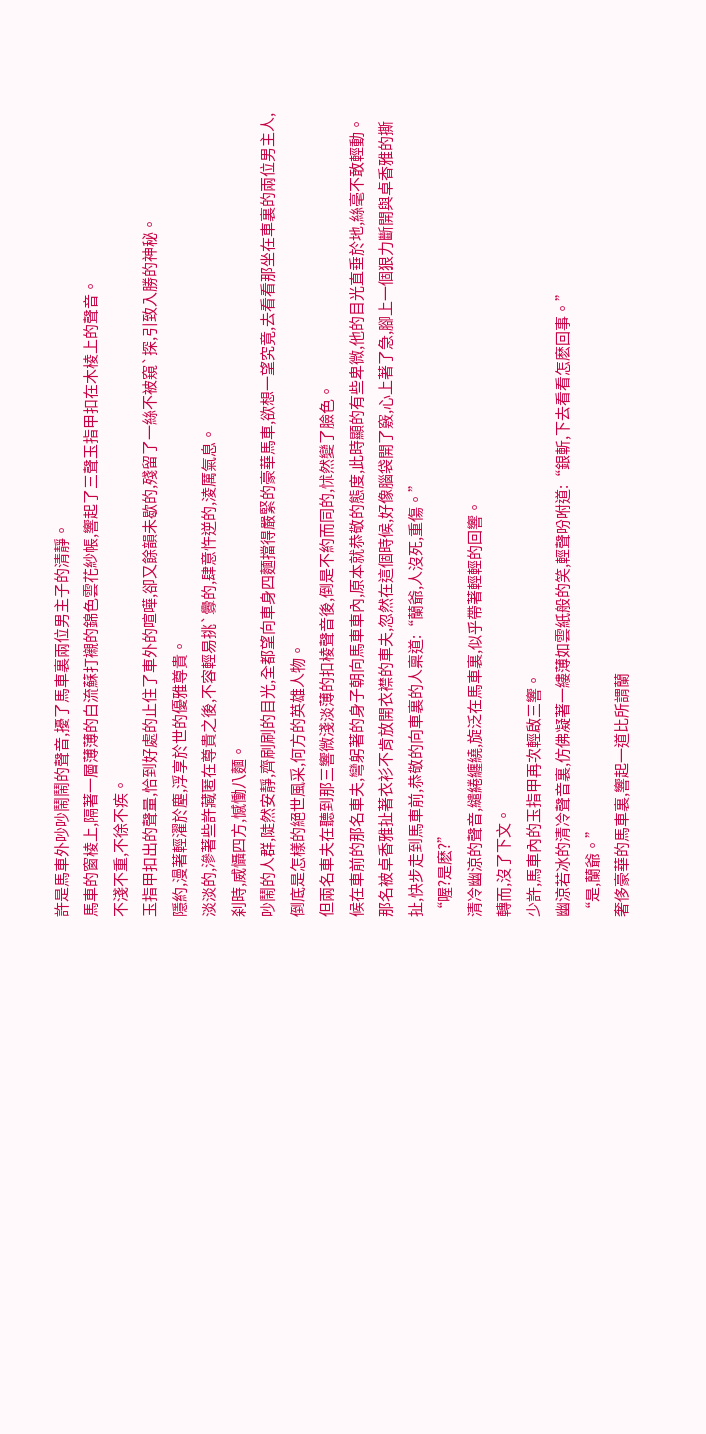許是馬車外吵吵鬧鬧的聲音,擾了馬車裏兩位男主子的清靜。
馬車的窗棱上,隔著一層薄薄的白流蘇打襯的錦色雲花紗帳,響起了三聲玉指甲扣在木棱上的聲音。
不淺不重,不徐不疾。
玉指甲扣出的聲量,恰到好處的止住了車外的喧嘩,卻又餘韻未歇的,殘留了一絲不被窺`探,引致入勝的神秘。
隱約,漫著輕濯於塵,浮享於世的優雅尊貴。
淡淡的,滲著些許藏匿在尊貴之後,不容輕易挑`釁的,肆意忤逆的,淩厲氣息。
刹時,威懾四方,憾慟八麵。
吵鬧的人群,陡然安靜,齊刷刷的目光,全都望向車身四麵擋得嚴緊的豪華馬車,欲想一望究竟,去看看那坐在車裏的兩位男主人,倒底是怎樣的絕世風采,何方的英雄人物。
但兩名車夫在聽到那三響微淺淡薄的扣棱聲音後,倒是不約而同的,怵然變了臉色。
候在車前的那名車夫,彎躬著的身子朝向馬車車內,原本就恭敬的態度,此時顯的有些卑微,他的目光直垂於地,絲毫不敢輕動。
那名被卓香雅扯著衣衫不肯放開衣襟的車夫,忽然在這個時候,好像腦袋開了竅,心上著了急,腳上一個狠力斷開與卓香雅的撕扯,快步走到馬車前,恭敬的向車裏的人稟道:“蘭爺,人沒死,重傷。”
“喔?是麽?”
清冷幽涼的聲音,繾綣纏繞,旋泛在馬車裏,似乎帶著輕輕的回響。
轉而,沒了下文。
少許,馬車內的玉指甲再次輕啟三響。
幽涼若冰的清冷聲音裏,仿佛凝著一縷薄如雲紙般的笑,輕聲吩咐道:“銀斬,下去看看怎麽回事。”
“是,蘭爺。”
奢侈豪華的馬車裏,響起一道比所謂蘭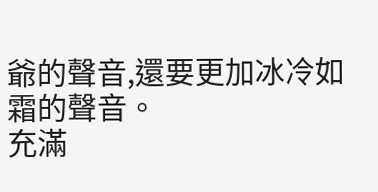爺的聲音,還要更加冰冷如霜的聲音。
充滿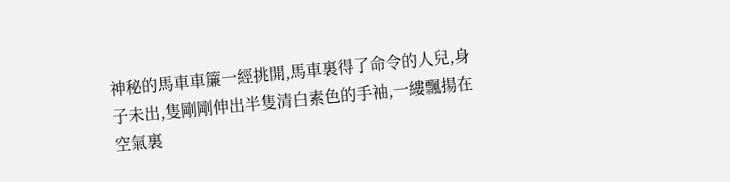神秘的馬車車簾一經挑開,馬車裏得了命令的人兒,身子未出,隻剛剛伸出半隻清白素色的手袖,一縷飄揚在空氣裏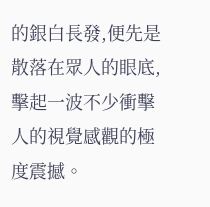的銀白長發,便先是散落在眾人的眼底,擊起一波不少衝擊人的視覺感觀的極度震撼。